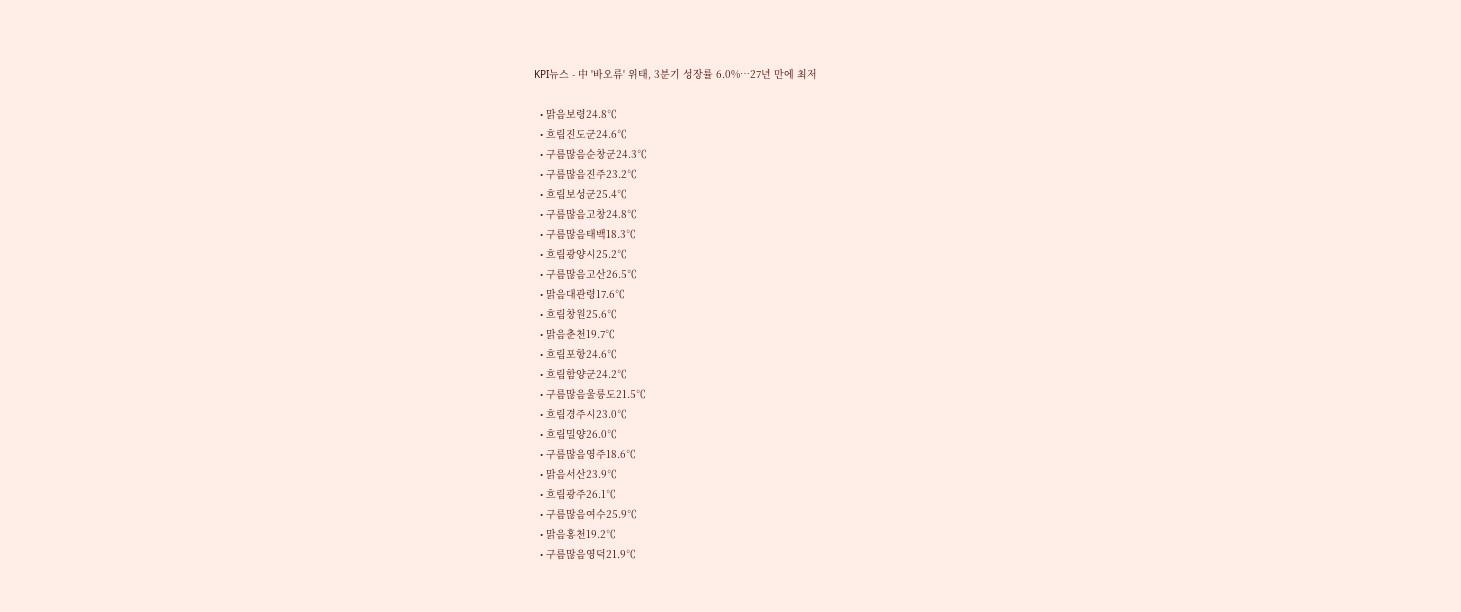KPI뉴스 - 中 '바오류' 위태, 3분기 성장률 6.0%…27년 만에 최저

  • 맑음보령24.8℃
  • 흐림진도군24.6℃
  • 구름많음순창군24.3℃
  • 구름많음진주23.2℃
  • 흐림보성군25.4℃
  • 구름많음고창24.8℃
  • 구름많음태백18.3℃
  • 흐림광양시25.2℃
  • 구름많음고산26.5℃
  • 맑음대관령17.6℃
  • 흐림창원25.6℃
  • 맑음춘천19.7℃
  • 흐림포항24.6℃
  • 흐림함양군24.2℃
  • 구름많음울릉도21.5℃
  • 흐림경주시23.0℃
  • 흐림밀양26.0℃
  • 구름많음영주18.6℃
  • 맑음서산23.9℃
  • 흐림광주26.1℃
  • 구름많음여수25.9℃
  • 맑음홍천19.2℃
  • 구름많음영덕21.9℃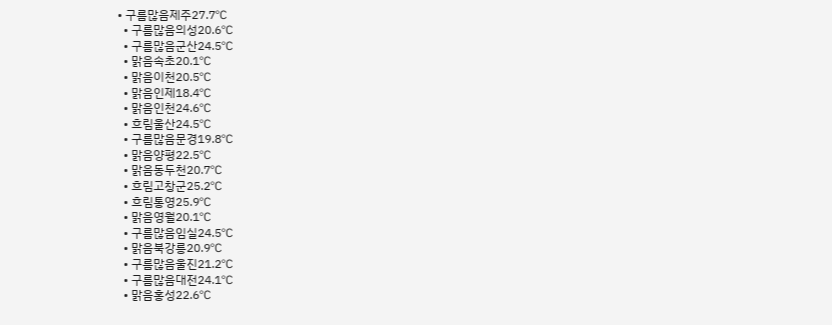• 구름많음제주27.7℃
  • 구름많음의성20.6℃
  • 구름많음군산24.5℃
  • 맑음속초20.1℃
  • 맑음이천20.5℃
  • 맑음인제18.4℃
  • 맑음인천24.6℃
  • 흐림울산24.5℃
  • 구름많음문경19.8℃
  • 맑음양평22.5℃
  • 맑음동두천20.7℃
  • 흐림고창군25.2℃
  • 흐림통영25.9℃
  • 맑음영월20.1℃
  • 구름많음임실24.5℃
  • 맑음북강릉20.9℃
  • 구름많음울진21.2℃
  • 구름많음대전24.1℃
  • 맑음홍성22.6℃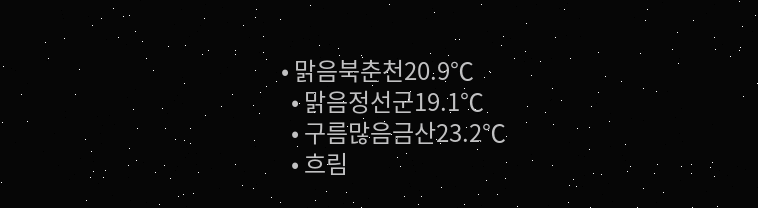• 맑음북춘천20.9℃
  • 맑음정선군19.1℃
  • 구름많음금산23.2℃
  • 흐림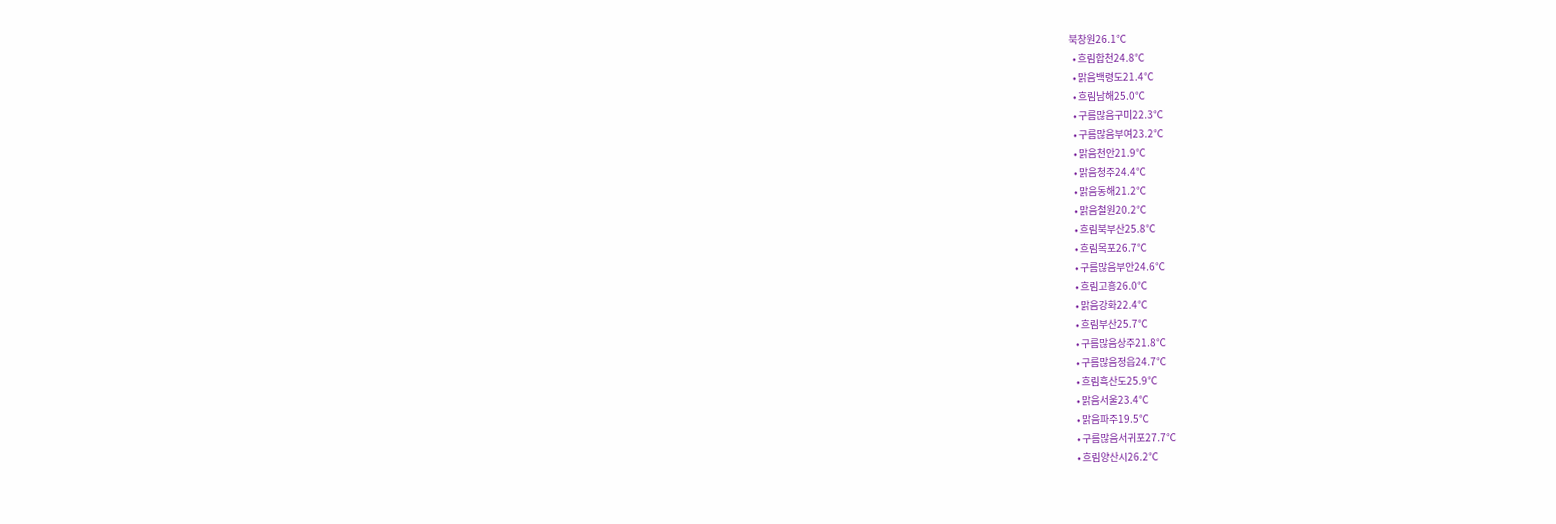북창원26.1℃
  • 흐림합천24.8℃
  • 맑음백령도21.4℃
  • 흐림남해25.0℃
  • 구름많음구미22.3℃
  • 구름많음부여23.2℃
  • 맑음천안21.9℃
  • 맑음청주24.4℃
  • 맑음동해21.2℃
  • 맑음철원20.2℃
  • 흐림북부산25.8℃
  • 흐림목포26.7℃
  • 구름많음부안24.6℃
  • 흐림고흥26.0℃
  • 맑음강화22.4℃
  • 흐림부산25.7℃
  • 구름많음상주21.8℃
  • 구름많음정읍24.7℃
  • 흐림흑산도25.9℃
  • 맑음서울23.4℃
  • 맑음파주19.5℃
  • 구름많음서귀포27.7℃
  • 흐림양산시26.2℃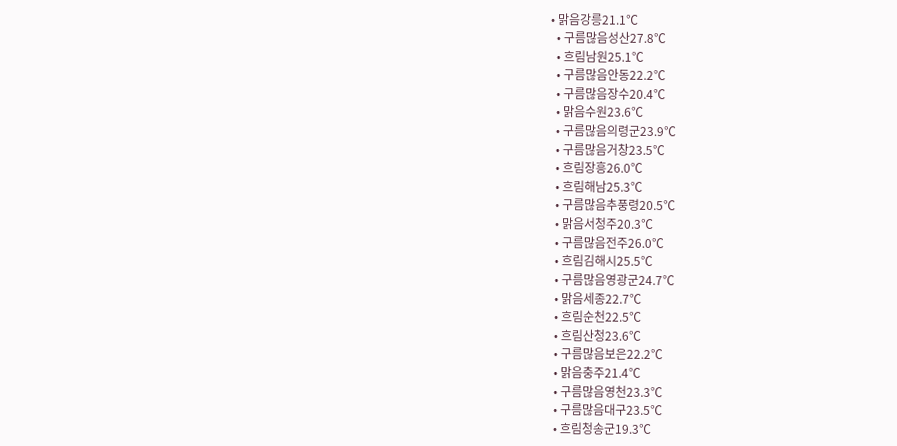• 맑음강릉21.1℃
  • 구름많음성산27.8℃
  • 흐림남원25.1℃
  • 구름많음안동22.2℃
  • 구름많음장수20.4℃
  • 맑음수원23.6℃
  • 구름많음의령군23.9℃
  • 구름많음거창23.5℃
  • 흐림장흥26.0℃
  • 흐림해남25.3℃
  • 구름많음추풍령20.5℃
  • 맑음서청주20.3℃
  • 구름많음전주26.0℃
  • 흐림김해시25.5℃
  • 구름많음영광군24.7℃
  • 맑음세종22.7℃
  • 흐림순천22.5℃
  • 흐림산청23.6℃
  • 구름많음보은22.2℃
  • 맑음충주21.4℃
  • 구름많음영천23.3℃
  • 구름많음대구23.5℃
  • 흐림청송군19.3℃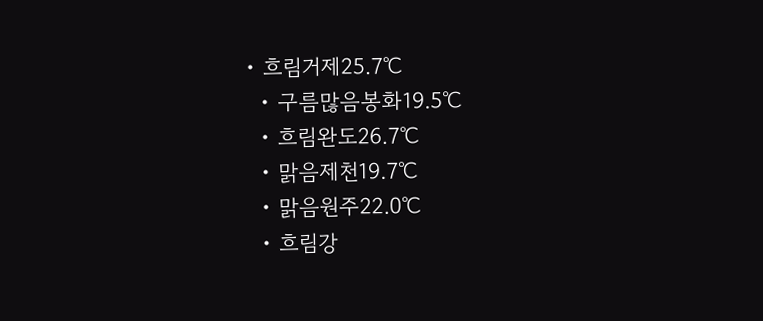• 흐림거제25.7℃
  • 구름많음봉화19.5℃
  • 흐림완도26.7℃
  • 맑음제천19.7℃
  • 맑음원주22.0℃
  • 흐림강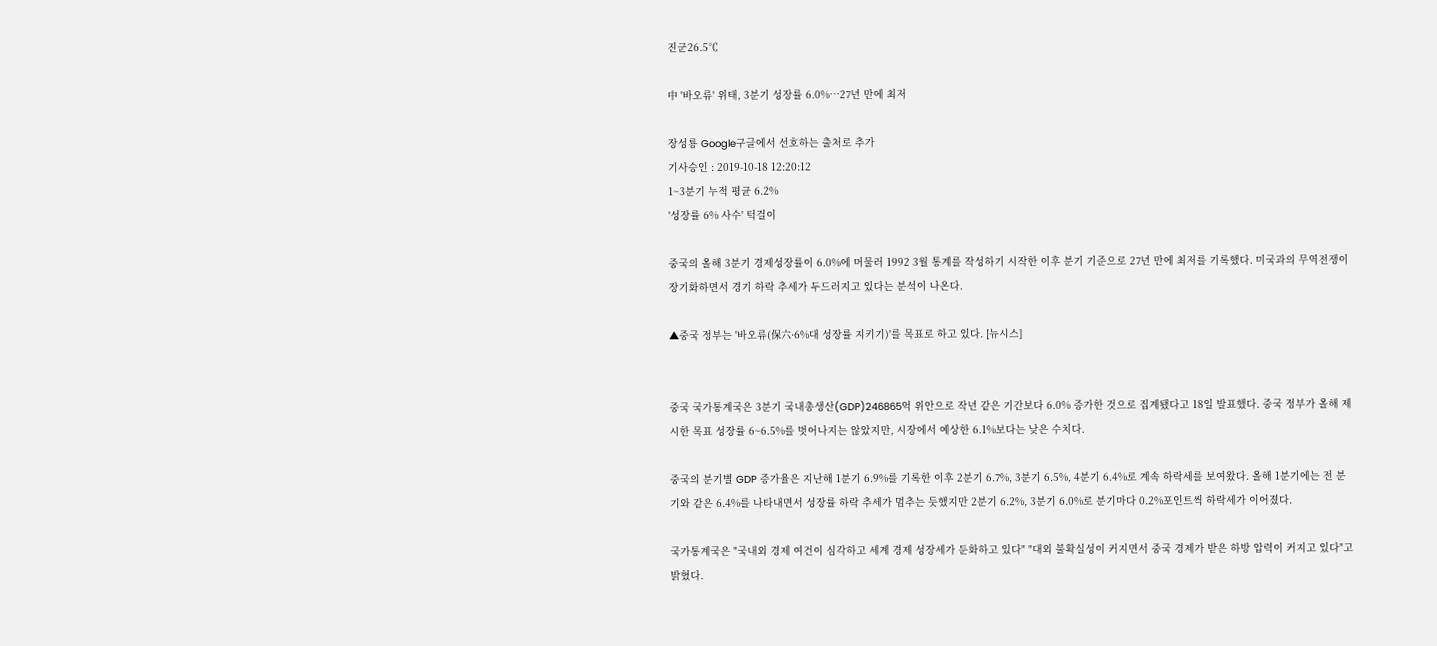진군26.5℃

中 '바오류' 위태, 3분기 성장률 6.0%…27년 만에 최저

장성룡 Google구글에서 선호하는 출처로 추가
기사승인 : 2019-10-18 12:20:12
1~3분기 누적 평균 6.2%
'성장률 6% 사수' 턱걸이

중국의 올해 3분기 경제성장률이 6.0%에 머물러 1992 3월 통계를 작성하기 시작한 이후 분기 기준으로 27년 만에 최저를 기록했다. 미국과의 무역전쟁이 장기화하면서 경기 하락 추세가 두드러지고 있다는 분석이 나온다.

▲중국 정부는 '바오류(保六·6%대 성장률 지키기)'를 목표로 하고 있다. [뉴시스]


중국 국가통계국은 3분기 국내총생산(GDP)246865억 위안으로 작년 같은 기간보다 6.0% 증가한 것으로 집계됐다고 18일 발표했다. 중국 정부가 올해 제시한 목표 성장률 6~6.5%를 벗어나지는 않았지만, 시장에서 예상한 6.1%보다는 낮은 수치다.

중국의 분기별 GDP 증가율은 지난해 1분기 6.9%를 기록한 이후 2분기 6.7%, 3분기 6.5%, 4분기 6.4%로 계속 하락세를 보여왔다. 올해 1분기에는 전 분기와 같은 6.4%를 나타내면서 성장률 하락 추세가 멈추는 듯했지만 2분기 6.2%, 3분기 6.0%로 분기마다 0.2%포인트씩 하락세가 이어졌다.

국가통계국은 "국내외 경제 여건이 심각하고 세계 경제 성장세가 둔화하고 있다" "대외 불확실성이 커지면서 중국 경제가 받은 하방 압력이 커지고 있다"고 밝혔다.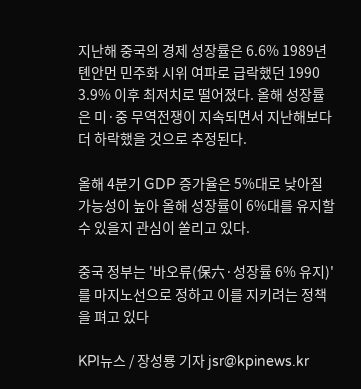지난해 중국의 경제 성장률은 6.6% 1989년 톈안먼 민주화 시위 여파로 급락했던 1990 3.9% 이후 최저치로 떨어졌다. 올해 성장률은 미·중 무역전쟁이 지속되면서 지난해보다 더 하락했을 것으로 추정된다.

올해 4분기 GDP 증가율은 5%대로 낮아질 가능성이 높아 올해 성장률이 6%대를 유지할 수 있을지 관심이 쏠리고 있다.

중국 정부는 '바오류(保六·성장률 6% 유지)'를 마지노선으로 정하고 이를 지키려는 정책을 펴고 있다

KPI뉴스 / 장성룡 기자 jsr@kpinews.kr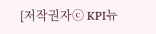[저작권자ⓒ KPI뉴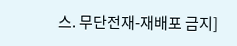스. 무단전재-재배포 금지]